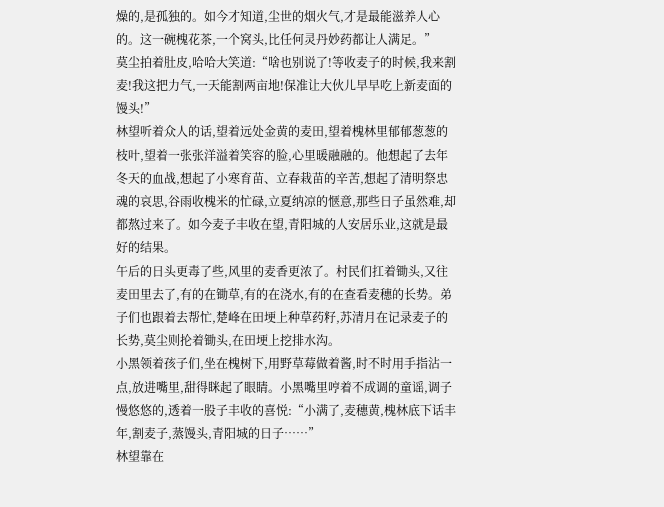燥的,是孤独的。如今才知道,尘世的烟火气,才是最能滋养人心的。这一碗槐花茶,一个窝头,比任何灵丹妙药都让人满足。”
莫尘拍着肚皮,哈哈大笑道:“啥也别说了!等收麦子的时候,我来割麦!我这把力气,一天能割两亩地!保准让大伙儿早早吃上新麦面的馒头!”
林望听着众人的话,望着远处金黄的麦田,望着槐林里郁郁葱葱的枝叶,望着一张张洋溢着笑容的脸,心里暖融融的。他想起了去年冬天的血战,想起了小寒育苗、立春栽苗的辛苦,想起了清明祭忠魂的哀思,谷雨收槐米的忙碌,立夏纳凉的惬意,那些日子虽然难,却都熬过来了。如今麦子丰收在望,青阳城的人安居乐业,这就是最好的结果。
午后的日头更毒了些,风里的麦香更浓了。村民们扛着锄头,又往麦田里去了,有的在锄草,有的在浇水,有的在查看麦穗的长势。弟子们也跟着去帮忙,楚峰在田埂上种草药籽,苏清月在记录麦子的长势,莫尘则抡着锄头,在田埂上挖排水沟。
小黑领着孩子们,坐在槐树下,用野草莓做着酱,时不时用手指沾一点,放进嘴里,甜得眯起了眼睛。小黑嘴里哼着不成调的童谣,调子慢悠悠的,透着一股子丰收的喜悦:“小满了,麦穗黄,槐林底下话丰年,割麦子,蒸馒头,青阳城的日子……”
林望靠在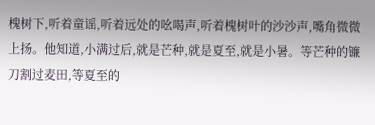槐树下,听着童谣,听着远处的吆喝声,听着槐树叶的沙沙声,嘴角微微上扬。他知道,小满过后,就是芒种,就是夏至,就是小暑。等芒种的镰刀割过麦田,等夏至的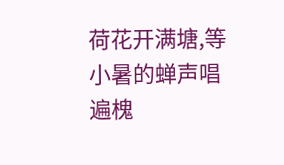荷花开满塘,等小暑的蝉声唱遍槐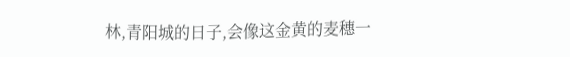林,青阳城的日子,会像这金黄的麦穗一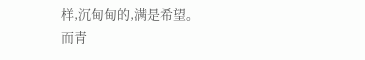样,沉甸甸的,满是希望。
而青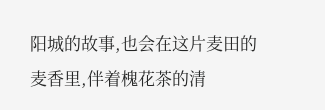阳城的故事,也会在这片麦田的麦香里,伴着槐花茶的清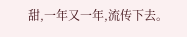甜,一年又一年,流传下去。